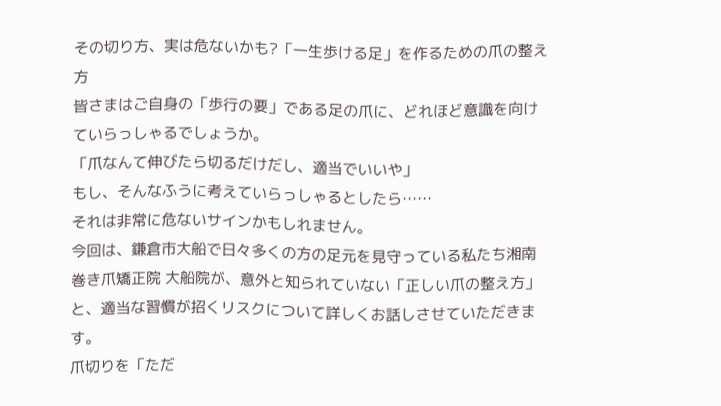その切り方、実は危ないかも?「一生歩ける足」を作るための爪の整え方
皆さまはご自身の「歩行の要」である足の爪に、どれほど意識を向けていらっしゃるでしょうか。
「爪なんて伸びたら切るだけだし、適当でいいや」
もし、そんなふうに考えていらっしゃるとしたら……
それは非常に危ないサインかもしれません。
今回は、鎌倉市大船で日々多くの方の足元を見守っている私たち湘南巻き爪矯正院 大船院が、意外と知られていない「正しい爪の整え方」と、適当な習慣が招くリスクについて詳しくお話しさせていただきます。
爪切りを「ただ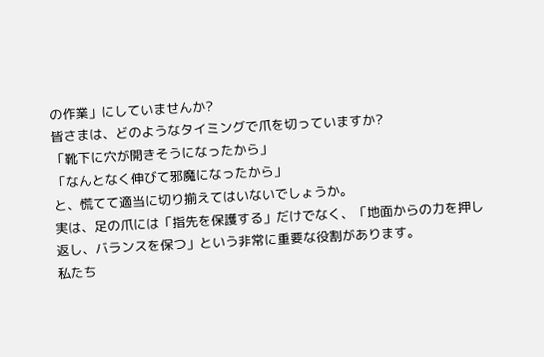の作業」にしていませんか?
皆さまは、どのようなタイミングで爪を切っていますか?
「靴下に穴が開きそうになったから」
「なんとなく伸びて邪魔になったから」
と、慌てて適当に切り揃えてはいないでしょうか。
実は、足の爪には「指先を保護する」だけでなく、「地面からの力を押し返し、バランスを保つ」という非常に重要な役割があります。
私たち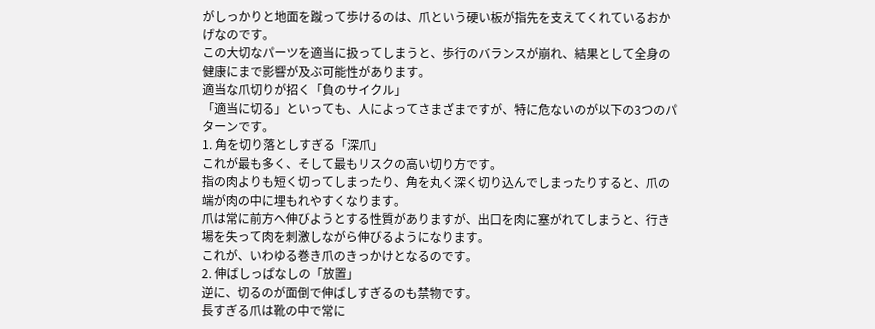がしっかりと地面を蹴って歩けるのは、爪という硬い板が指先を支えてくれているおかげなのです。
この大切なパーツを適当に扱ってしまうと、歩行のバランスが崩れ、結果として全身の健康にまで影響が及ぶ可能性があります。
適当な爪切りが招く「負のサイクル」
「適当に切る」といっても、人によってさまざまですが、特に危ないのが以下の3つのパターンです。
1. 角を切り落としすぎる「深爪」
これが最も多く、そして最もリスクの高い切り方です。
指の肉よりも短く切ってしまったり、角を丸く深く切り込んでしまったりすると、爪の端が肉の中に埋もれやすくなります。
爪は常に前方へ伸びようとする性質がありますが、出口を肉に塞がれてしまうと、行き場を失って肉を刺激しながら伸びるようになります。
これが、いわゆる巻き爪のきっかけとなるのです。
2. 伸ばしっぱなしの「放置」
逆に、切るのが面倒で伸ばしすぎるのも禁物です。
長すぎる爪は靴の中で常に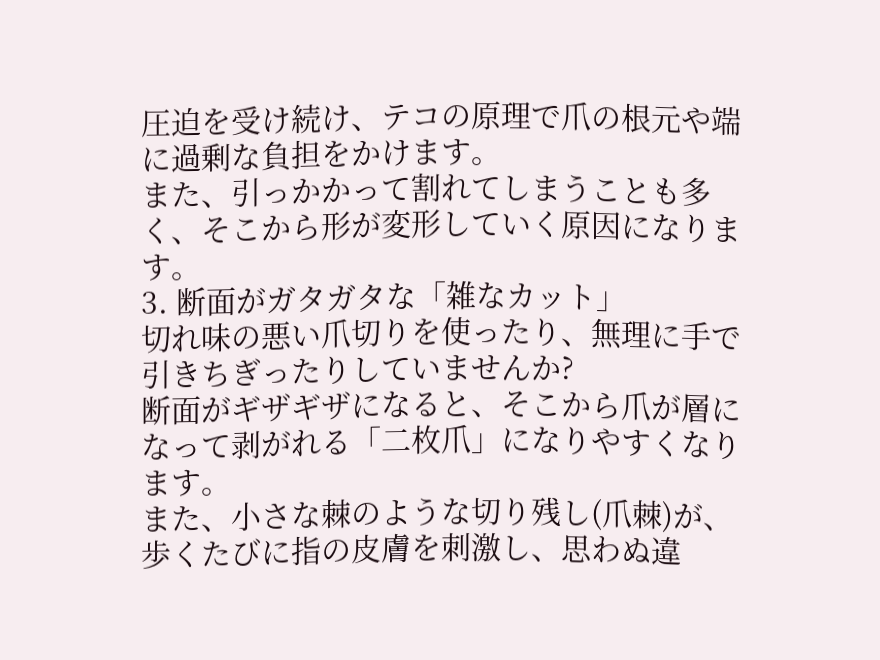圧迫を受け続け、テコの原理で爪の根元や端に過剰な負担をかけます。
また、引っかかって割れてしまうことも多く、そこから形が変形していく原因になります。
3. 断面がガタガタな「雑なカット」
切れ味の悪い爪切りを使ったり、無理に手で引きちぎったりしていませんか?
断面がギザギザになると、そこから爪が層になって剥がれる「二枚爪」になりやすくなります。
また、小さな棘のような切り残し(爪棘)が、歩くたびに指の皮膚を刺激し、思わぬ違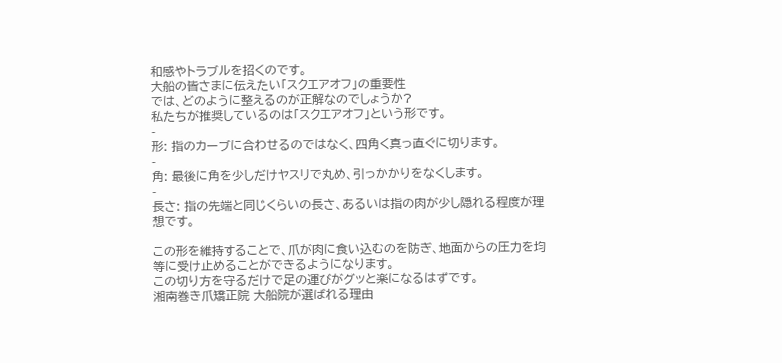和感やトラブルを招くのです。
大船の皆さまに伝えたい「スクエアオフ」の重要性
では、どのように整えるのが正解なのでしょうか?
私たちが推奨しているのは「スクエアオフ」という形です。
-
形: 指のカーブに合わせるのではなく、四角く真っ直ぐに切ります。
-
角: 最後に角を少しだけヤスリで丸め、引っかかりをなくします。
-
長さ: 指の先端と同じくらいの長さ、あるいは指の肉が少し隠れる程度が理想です。

この形を維持することで、爪が肉に食い込むのを防ぎ、地面からの圧力を均等に受け止めることができるようになります。
この切り方を守るだけで足の運びがグッと楽になるはずです。
湘南巻き爪矯正院 大船院が選ばれる理由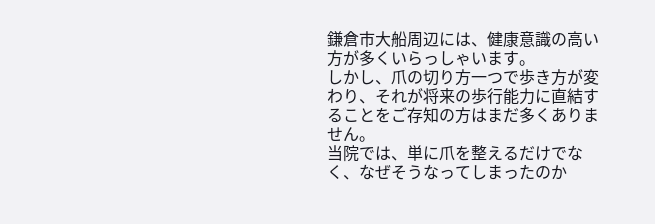鎌倉市大船周辺には、健康意識の高い方が多くいらっしゃいます。
しかし、爪の切り方一つで歩き方が変わり、それが将来の歩行能力に直結することをご存知の方はまだ多くありません。
当院では、単に爪を整えるだけでなく、なぜそうなってしまったのか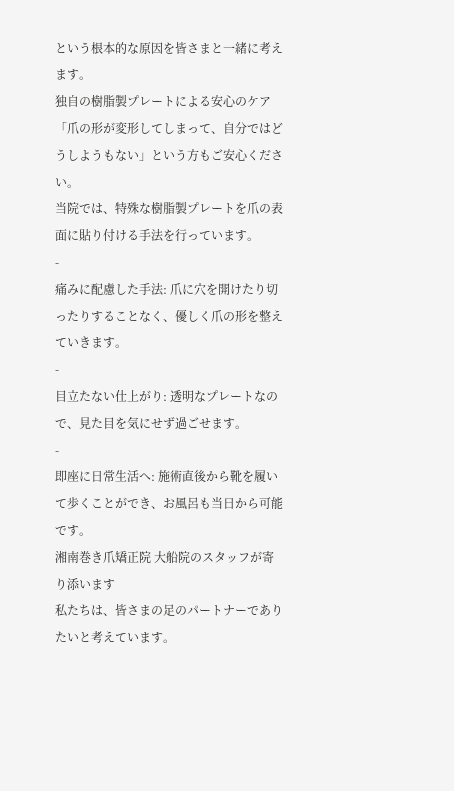という根本的な原因を皆さまと一緒に考えます。
独自の樹脂製プレートによる安心のケア
「爪の形が変形してしまって、自分ではどうしようもない」という方もご安心ください。
当院では、特殊な樹脂製プレートを爪の表面に貼り付ける手法を行っています。
-
痛みに配慮した手法: 爪に穴を開けたり切ったりすることなく、優しく爪の形を整えていきます。
-
目立たない仕上がり: 透明なプレートなので、見た目を気にせず過ごせます。
-
即座に日常生活へ: 施術直後から靴を履いて歩くことができ、お風呂も当日から可能です。
湘南巻き爪矯正院 大船院のスタッフが寄り添います
私たちは、皆さまの足のパートナーでありたいと考えています。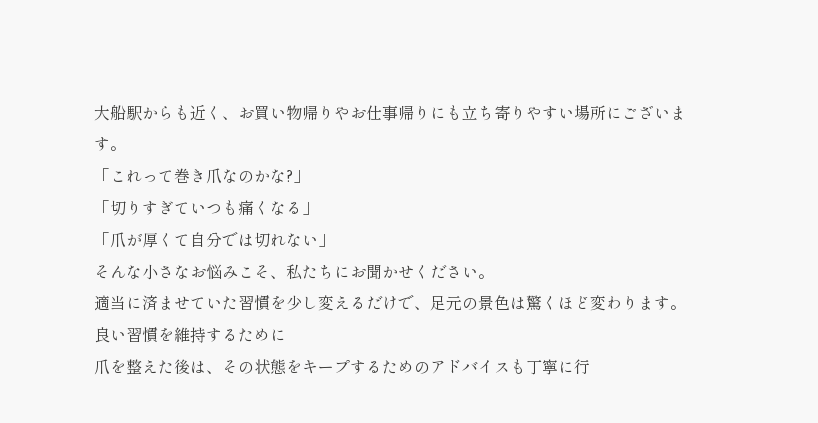大船駅からも近く、お買い物帰りやお仕事帰りにも立ち寄りやすい場所にございます。
「これって巻き爪なのかな?」
「切りすぎていつも痛くなる」
「爪が厚くて自分では切れない」
そんな小さなお悩みこそ、私たちにお聞かせください。
適当に済ませていた習慣を少し変えるだけで、足元の景色は驚くほど変わります。
良い習慣を維持するために
爪を整えた後は、その状態をキープするためのアドバイスも丁寧に行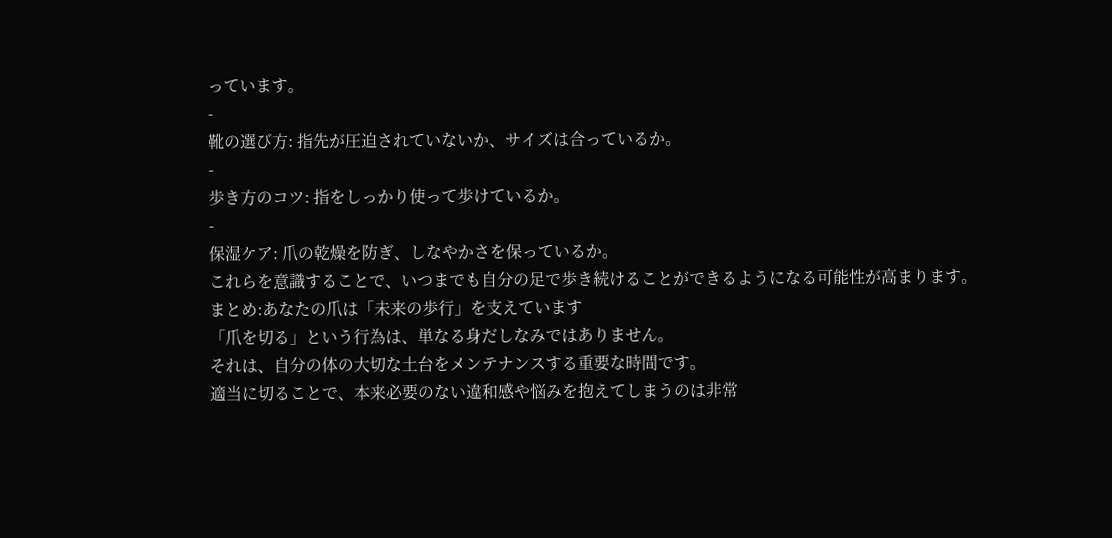っています。
-
靴の選び方: 指先が圧迫されていないか、サイズは合っているか。
-
歩き方のコツ: 指をしっかり使って歩けているか。
-
保湿ケア: 爪の乾燥を防ぎ、しなやかさを保っているか。
これらを意識することで、いつまでも自分の足で歩き続けることができるようになる可能性が高まります。
まとめ:あなたの爪は「未来の歩行」を支えています
「爪を切る」という行為は、単なる身だしなみではありません。
それは、自分の体の大切な土台をメンテナンスする重要な時間です。
適当に切ることで、本来必要のない違和感や悩みを抱えてしまうのは非常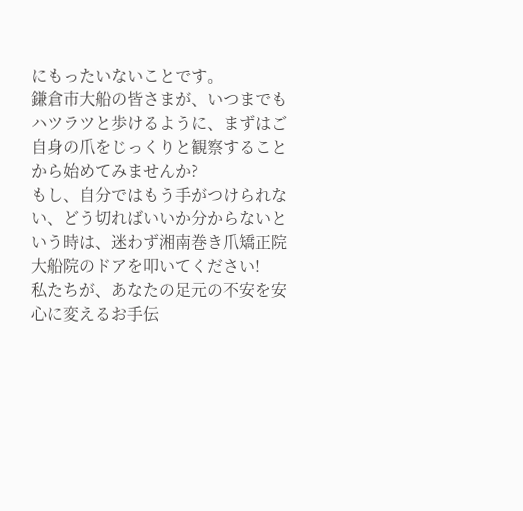にもったいないことです。
鎌倉市大船の皆さまが、いつまでもハツラツと歩けるように、まずはご自身の爪をじっくりと観察することから始めてみませんか?
もし、自分ではもう手がつけられない、どう切ればいいか分からないという時は、迷わず湘南巻き爪矯正院 大船院のドアを叩いてください!
私たちが、あなたの足元の不安を安心に変えるお手伝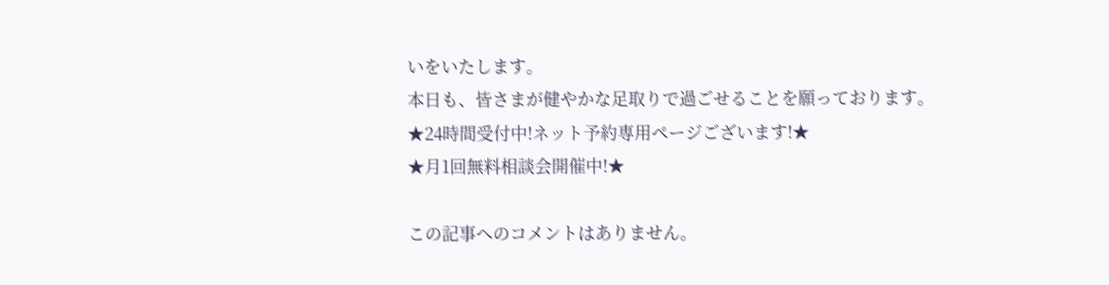いをいたします。
本日も、皆さまが健やかな足取りで過ごせることを願っております。
★24時間受付中!ネット予約専用ページございます!★
★月1回無料相談会開催中!★

この記事へのコメントはありません。